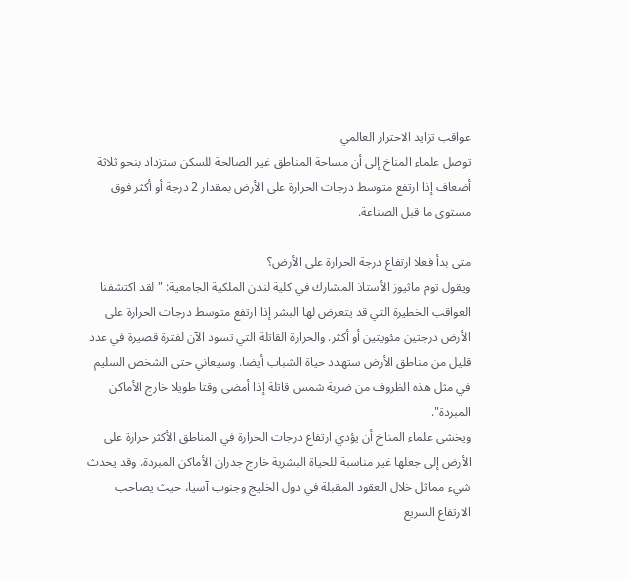عواقب تزايد الاحترار العالمي
توصل علماء المناخ إلى أن مساحة المناطق غير الصالحة للسكن ستزداد بنحو ثلاثة أضعاف إذا ارتفع متوسط درجات الحرارة على الأرض بمقدار 2 درجة أو أكثر فوق مستوى ما قبل الصناعة.

متى بدأ فعلا ارتفاع درجة الحرارة على الأرض؟
ويقول توم ماثيوز الأستاذ المشارك في كلية لندن الملكية الجامعية: "لقد اكتشفنا العواقب الخطيرة التي قد يتعرض لها البشر إذا ارتفع متوسط درجات الحرارة على الأرض درجتين مئويتين أو أكثر. والحرارة القاتلة التي تسود الآن لفترة قصيرة في عدد قليل من مناطق الأرض ستهدد حياة الشباب أيضا. وسيعاني حتى الشخص السليم في مثل هذه الظروف من ضربة شمس قاتلة إذا أمضى وقتا طويلا خارج الأماكن المبردة".
ويخشى علماء المناخ أن يؤدي ارتفاع درجات الحرارة في المناطق الأكثر حرارة على الأرض إلى جعلها غير مناسبة للحياة البشرية خارج جدران الأماكن المبردة. وقد يحدث شيء مماثل خلال العقود المقبلة في دول الخليج وجنوب آسيا، حيث يصاحب الارتفاع السريع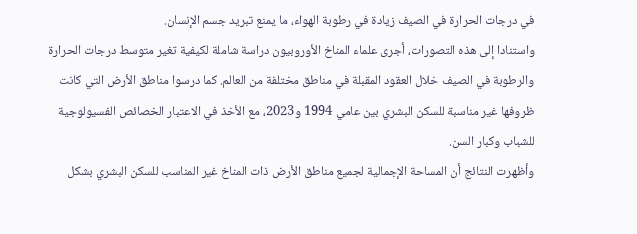في درجات الحرارة في الصيف زيادة في رطوبة الهواء، ما يمنع تبريد جسم الإنسان.
واستنادا إلى هذه التصورات، أجرى علماء المناخ الأوروبيون دراسة شاملة لكيفية تغير متوسط درجات الحرارة والرطوبة في الصيف خلال العقود المقبلة في مناطق مختلفة من العالم. كما درسوا مناطق الأرض التي كانت ظروفها غير مناسبة للسكن البشري بين عامي 1994 و2023، مع الأخذ في الاعتبار الخصائص الفسيولوجية للشباب وكبار السن.
وأظهرت النتائج أن المساحة الإجمالية لجميع مناطق الأرض ذات المناخ غير المناسب للسكن البشري بشكل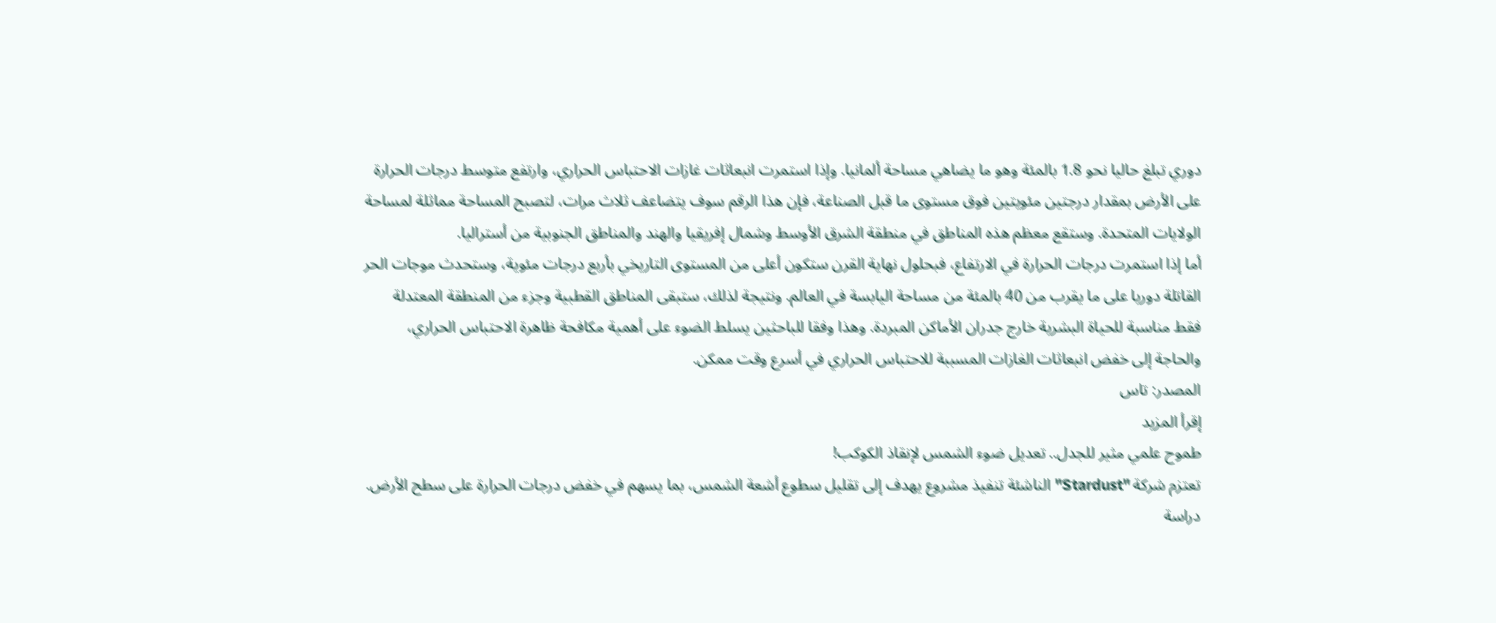دوري تبلغ حاليا نحو 1.8 بالمئة وهو ما يضاهي مساحة ألمانيا. وإذا استمرت انبعاثات غازات الاحتباس الحراري، وارتفع متوسط درجات الحرارة على الأرض بمقدار درجتين مئويتين فوق مستوى ما قبل الصناعة، فإن هذا الرقم سوف يتضاعف ثلاث مرات، لتصبح المساحة مماثلة لمساحة الولايات المتحدة. وستقع معظم هذه المناطق في منطقة الشرق الأوسط وشمال إفريقيا والهند والمناطق الجنوبية من أستراليا.
أما إذا استمرت درجات الحرارة في الارتفاع، فبحلول نهاية القرن ستكون أعلى من المستوى التاريخي بأربع درجات مئوية، وستحدث موجات الحر القاتلة دوريا على ما يقرب من 40 بالمئة من مساحة اليابسة في العالم. ونتيجة لذلك، ستبقى المناطق القطبية وجزء من المنطقة المعتدلة فقط مناسبة للحياة البشرية خارج جدران الأماكن المبردة. وهذا وفقا للباحثين يسلط الضوء على أهمية مكافحة ظاهرة الاحتباس الحراري، والحاجة إلى خفض انبعاثات الغازات المسببة للاحتباس الحراري في أسرع وقت ممكن.
المصدر: تاس
إقرأ المزيد
طموح علمي مثير للجدل.. تعديل ضوء الشمس لإنقاذ الكوكب!
تعتزم شركة "Stardust" الناشئة تنفيذ مشروع يهدف إلى تقليل سطوع أشعة الشمس، بما يسهم في خفض درجات الحرارة على سطح الأرض.
دراسة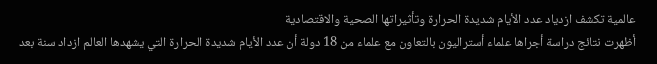عالمية تكشف ازدياد عدد الأيام شديدة الحرارة وتأثيراتها الصحية والاقتصادية
أظهرت نتائج دراسة أجراها علماء أستراليون بالتعاون مع علماء من 18 دولة أن عدد الأيام شديدة الحرارة التي يشهدها العالم ازداد سنة بعد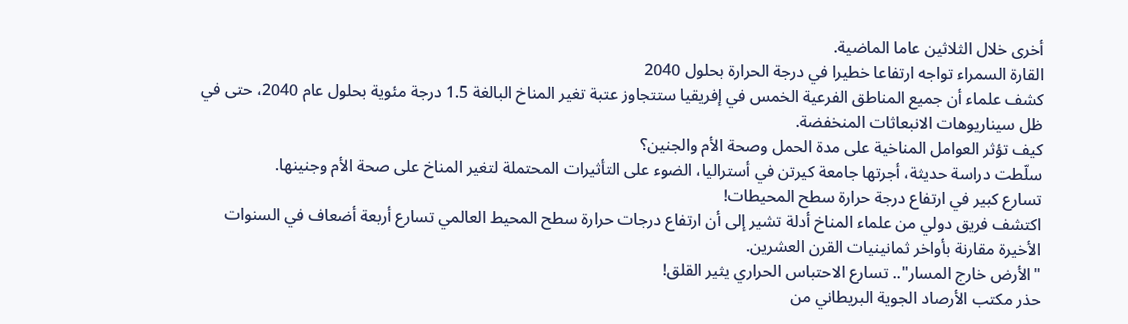أخرى خلال الثلاثين عاما الماضية.
القارة السمراء تواجه ارتفاعا خطيرا في درجة الحرارة بحلول 2040
كشف علماء أن جميع المناطق الفرعية الخمس في إفريقيا ستتجاوز عتبة تغير المناخ البالغة 1.5 درجة مئوية بحلول عام 2040، حتى في ظل سيناريوهات الانبعاثات المنخفضة.
كيف تؤثر العوامل المناخية على مدة الحمل وصحة الأم والجنين؟
سلّطت دراسة حديثة، أجرتها جامعة كيرتن في أستراليا، الضوء على التأثيرات المحتملة لتغير المناخ على صحة الأم وجنينها.
تسارع كبير في ارتفاع درجة حرارة سطح المحيطات!
اكتشف فريق دولي من علماء المناخ أدلة تشير إلى أن ارتفاع درجات حرارة سطح المحيط العالمي تسارع أربعة أضعاف في السنوات الأخيرة مقارنة بأواخر ثمانينيات القرن العشرين.
"الأرض خارج المسار".. تسارع الاحتباس الحراري يثير القلق!
حذر مكتب الأرصاد الجوية البريطاني من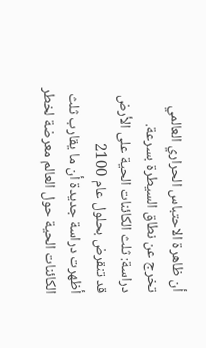أن ظاهرة الاحتباس الحراري العالمي تخرج عن نطاق السيطرة بسرعة.
دراسة: ثلث الكائنات الحية على الأرض قد تنقرض بحلول عام 2100
أظهرت دراسة جديدة أن ما يقارب ثلث الكائنات الحية حول العالم معرضة لخطر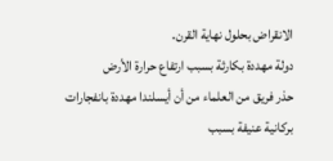الانقراض بحلول نهاية القرن.
دولة مهددة بكارثة بسبب ارتفاع حرارة الأرض
حذر فريق من العلماء من أن أيسلندا مهددة بانفجارات بركانية عنيفة بسبب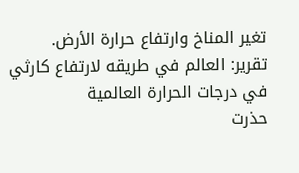تغير المناخ وارتفاع حرارة الأرض.
تقرير: العالم في طريقه لارتفاع كارثي في درجات الحرارة العالمية
حذرت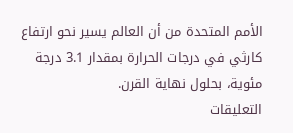الأمم المتحدة من أن العالم يسير نحو ارتفاع كارثي في درجات الحرارة بمقدار 3.1 درجة مئوية، بحلول نهاية القرن.
التعليقات